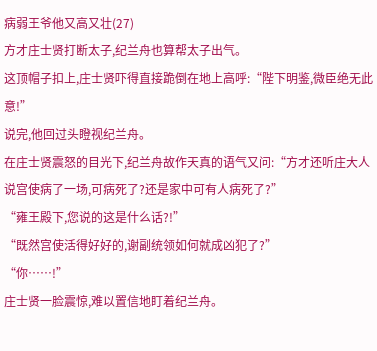病弱王爷他又高又壮(27)
方才庄士贤打断太子,纪兰舟也算帮太子出气。
这顶帽子扣上,庄士贤吓得直接跪倒在地上高呼:“陛下明鉴,微臣绝无此意!”
说完,他回过头瞪视纪兰舟。
在庄士贤震怒的目光下,纪兰舟故作天真的语气又问:“方才还听庄大人说宫使病了一场,可病死了?还是家中可有人病死了?”
“雍王殿下,您说的这是什么话?!”
“既然宫使活得好好的,谢副统领如何就成凶犯了?”
“你……!”
庄士贤一脸震惊,难以置信地盯着纪兰舟。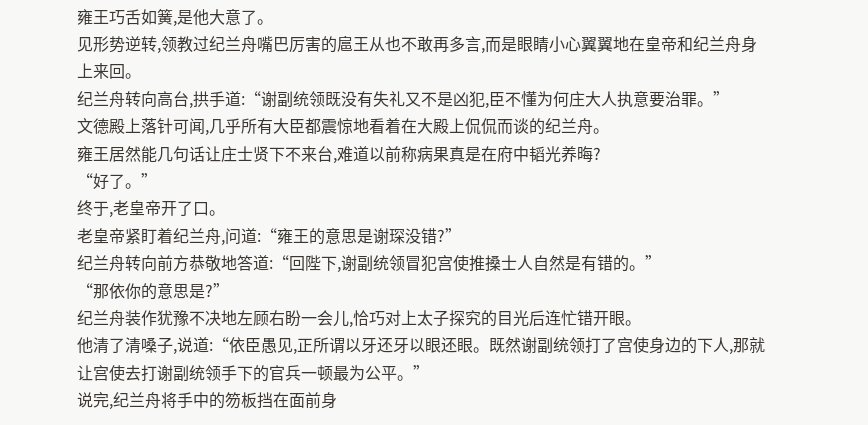雍王巧舌如簧,是他大意了。
见形势逆转,领教过纪兰舟嘴巴厉害的扈王从也不敢再多言,而是眼睛小心翼翼地在皇帝和纪兰舟身上来回。
纪兰舟转向高台,拱手道:“谢副统领既没有失礼又不是凶犯,臣不懂为何庄大人执意要治罪。”
文德殿上落针可闻,几乎所有大臣都震惊地看着在大殿上侃侃而谈的纪兰舟。
雍王居然能几句话让庄士贤下不来台,难道以前称病果真是在府中韬光养晦?
“好了。”
终于,老皇帝开了口。
老皇帝紧盯着纪兰舟,问道:“雍王的意思是谢琛没错?”
纪兰舟转向前方恭敬地答道:“回陛下,谢副统领冒犯宫使推搡士人自然是有错的。”
“那依你的意思是?”
纪兰舟装作犹豫不决地左顾右盼一会儿,恰巧对上太子探究的目光后连忙错开眼。
他清了清嗓子,说道:“依臣愚见,正所谓以牙还牙以眼还眼。既然谢副统领打了宫使身边的下人,那就让宫使去打谢副统领手下的官兵一顿最为公平。”
说完,纪兰舟将手中的笏板挡在面前身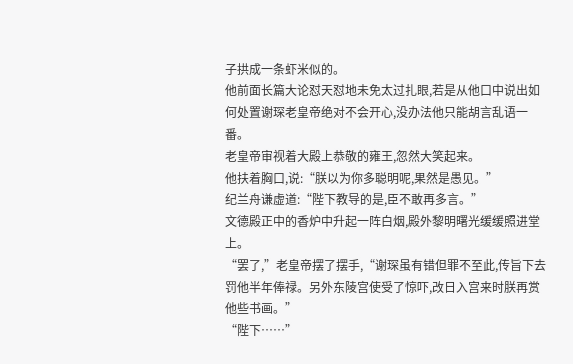子拱成一条虾米似的。
他前面长篇大论怼天怼地未免太过扎眼,若是从他口中说出如何处置谢琛老皇帝绝对不会开心,没办法他只能胡言乱语一番。
老皇帝审视着大殿上恭敬的雍王,忽然大笑起来。
他扶着胸口,说:“朕以为你多聪明呢,果然是愚见。”
纪兰舟谦虚道:“陛下教导的是,臣不敢再多言。”
文德殿正中的香炉中升起一阵白烟,殿外黎明曙光缓缓照进堂上。
“罢了,”老皇帝摆了摆手,“谢琛虽有错但罪不至此,传旨下去罚他半年俸禄。另外东陵宫使受了惊吓,改日入宫来时朕再赏他些书画。”
“陛下……”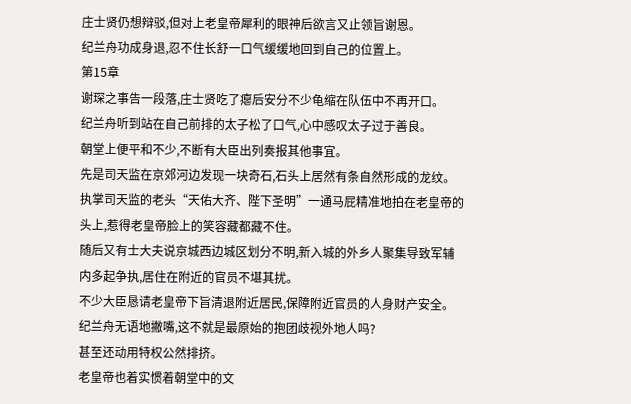庄士贤仍想辩驳,但对上老皇帝犀利的眼神后欲言又止领旨谢恩。
纪兰舟功成身退,忍不住长舒一口气缓缓地回到自己的位置上。
第15章
谢琛之事告一段落,庄士贤吃了瘪后安分不少龟缩在队伍中不再开口。
纪兰舟听到站在自己前排的太子松了口气,心中感叹太子过于善良。
朝堂上便平和不少,不断有大臣出列奏报其他事宜。
先是司天监在京郊河边发现一块奇石,石头上居然有条自然形成的龙纹。
执掌司天监的老头“天佑大齐、陛下圣明”一通马屁精准地拍在老皇帝的头上,惹得老皇帝脸上的笑容藏都藏不住。
随后又有士大夫说京城西边城区划分不明,新入城的外乡人聚集导致军辅内多起争执,居住在附近的官员不堪其扰。
不少大臣恳请老皇帝下旨清退附近居民,保障附近官员的人身财产安全。
纪兰舟无语地撇嘴,这不就是最原始的抱团歧视外地人吗?
甚至还动用特权公然排挤。
老皇帝也着实惯着朝堂中的文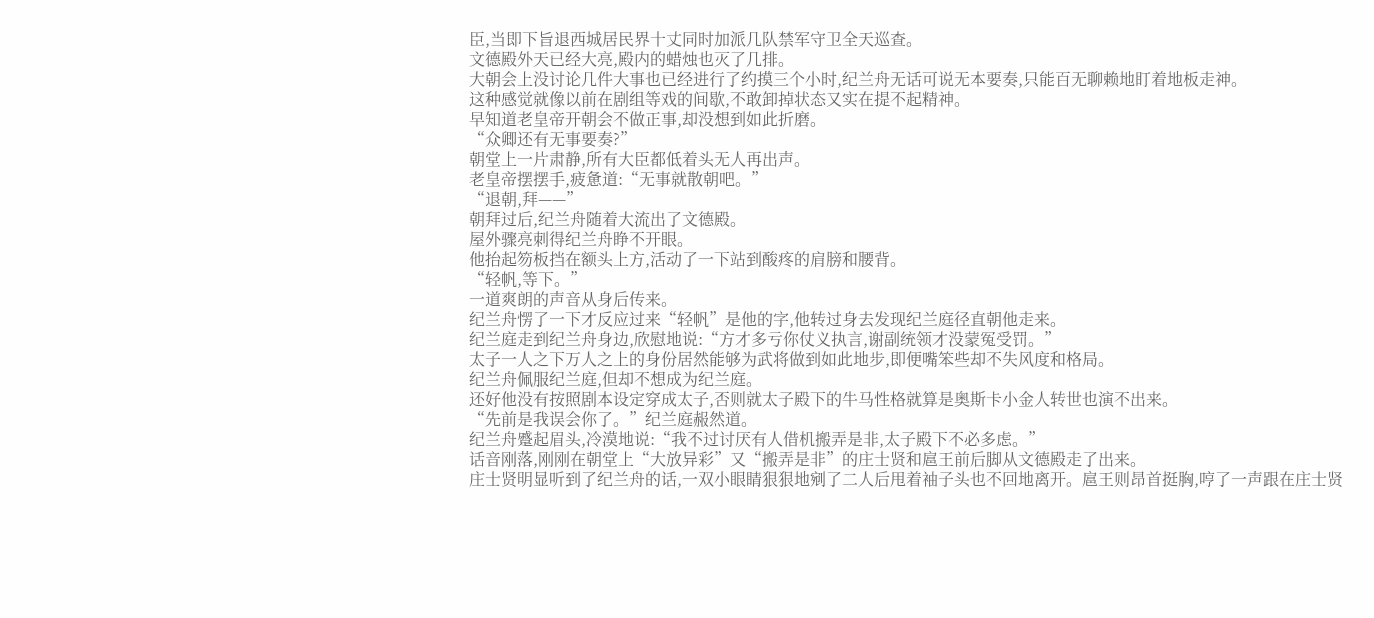臣,当即下旨退西城居民界十丈同时加派几队禁军守卫全天巡查。
文德殿外天已经大亮,殿内的蜡烛也灭了几排。
大朝会上没讨论几件大事也已经进行了约摸三个小时,纪兰舟无话可说无本要奏,只能百无聊赖地盯着地板走神。
这种感觉就像以前在剧组等戏的间歇,不敢卸掉状态又实在提不起精神。
早知道老皇帝开朝会不做正事,却没想到如此折磨。
“众卿还有无事要奏?”
朝堂上一片肃静,所有大臣都低着头无人再出声。
老皇帝摆摆手,疲惫道:“无事就散朝吧。”
“退朝,拜——”
朝拜过后,纪兰舟随着大流出了文德殿。
屋外骤亮刺得纪兰舟睁不开眼。
他抬起笏板挡在额头上方,活动了一下站到酸疼的肩膀和腰背。
“轻帆,等下。”
一道爽朗的声音从身后传来。
纪兰舟愣了一下才反应过来“轻帆”是他的字,他转过身去发现纪兰庭径直朝他走来。
纪兰庭走到纪兰舟身边,欣慰地说:“方才多亏你仗义执言,谢副统领才没蒙冤受罚。”
太子一人之下万人之上的身份居然能够为武将做到如此地步,即便嘴笨些却不失风度和格局。
纪兰舟佩服纪兰庭,但却不想成为纪兰庭。
还好他没有按照剧本设定穿成太子,否则就太子殿下的牛马性格就算是奥斯卡小金人转世也演不出来。
“先前是我误会你了。”纪兰庭赧然道。
纪兰舟蹙起眉头,冷漠地说:“我不过讨厌有人借机搬弄是非,太子殿下不必多虑。”
话音刚落,刚刚在朝堂上“大放异彩”又“搬弄是非”的庄士贤和扈王前后脚从文德殿走了出来。
庄士贤明显听到了纪兰舟的话,一双小眼睛狠狠地剜了二人后甩着袖子头也不回地离开。扈王则昂首挺胸,哼了一声跟在庄士贤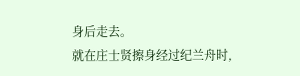身后走去。
就在庄士贤擦身经过纪兰舟时,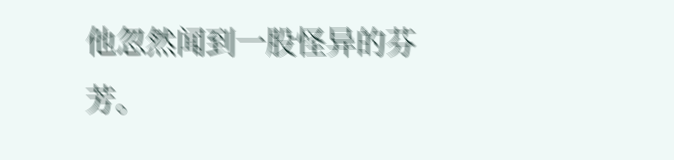他忽然闻到一股怪异的芬芳。